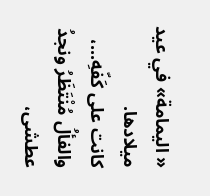« اليمامة» في عيد ميلادها.
كانت على كَفّهِ...، والفألُ مُنْتَظَرُ ونجدُ عطشى،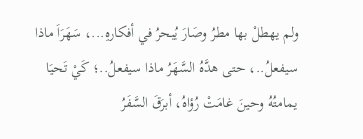ولم يهطلْ بها مطرُ وصَارَ يُبحرُ في أفكارهِ...، سَهَرَاَ ماذا سيفعلُ..، حتى هدَّهُ السَّهَرُ ماذا سيفعلُ..؛ كَيْ تَحيَا يمامتُهُ وحينَ غامَتْ رُؤاهُ، أبرَقَ السَّفَرُ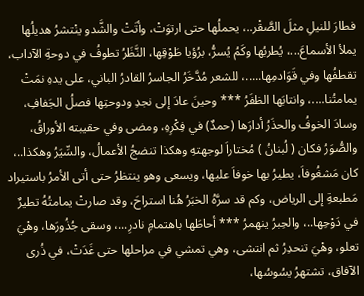فطارَ للنيلِ مثلَ الصَّقْر..، يحملُها حتى ارتوَتْ، وأتَتْ والشَّدو ينْتشرُ هديلُها يملأ الأسماعَ...، يُطربُها وكَمُ يُسرُّ، برُؤيا طَوْقِها، النَّظَرُ تطوفُ في دوحةِ الآداب، تقطفُها وفي قَوَادمِها.....، للشعر مُدَّخَرُ الجاسرُ القادرُ الباني، على يدهِ نمَتْ يمامتُنا....، وانتابَها الظفَرُ *** وحينَ عادَ إلى نجدِ ودوحتِها فصلُ الجَفافِ، وسادَ الخوفُ والحذَرُ أدارَها (حمدٌ) في فِكْرِهِ، ومضى وفي حقيبته الأوراقُ، والصُّوَرُ فكان ( لُبنانُ ) مُختاراَ لوجهتهِ وهكذا تنضجُ الأعمالُ، والسِّيَرُ وهكذا..، كان مَشغُوفاَ، يطيرُ بها خوفاَ عليها، ويسعى وهو ينتظرُ حتى أتى الأمرُ باستيراد مَطبعةِ إلى الرياض، وكم قد سرَّهُ الخبَرُ هُنا استراحَ، وقد صارتْ يمامتُهُ تطيرٌ في دَوْحِها..، والحِبرُ ينهمرُ *** أحاطَها باهتمامِ نادرِ...، وسقى جُذُورَها، وهْيَ تعلو، وهْيَ تنحدِرُ ثم انتشى، وهي تمشي في مراحلها حتى غَدَتْ، في ذُرى الآفاق، تشتهرُ يسُوسُها،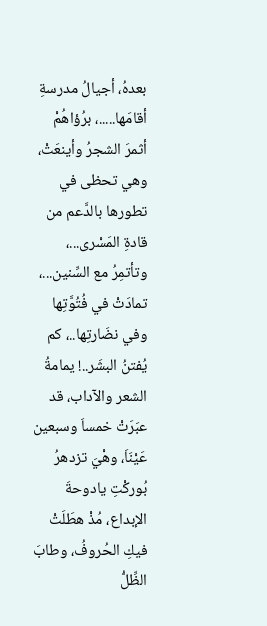بعدهُ، أجيالُ مدرسةِ أقامَها.....، برُؤاهُمْ أثمرَ الشجرُ وأينعَتْ، وهي تحظى في تطورها بالدَّعم من قادةِ المَسْرى...، وتأتمِرُ مع السِّنين...، تمادَتْ في فُتُوَّتِها وفي نضَارتِها..، كم يُفتنُ البشَر..! يمامةُ الشعر والآداب، قد عبَرَتْ خمساَ وسبعين عَيْنَاَ، وهْيَ تزدهرُ بُوركْتِ يادوحةَ الإبداع، مُذْ هطَلَتْ فيكِ الحُروفُ، وطابَ الظِّلُّ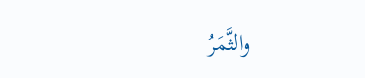والثَّمَرُ